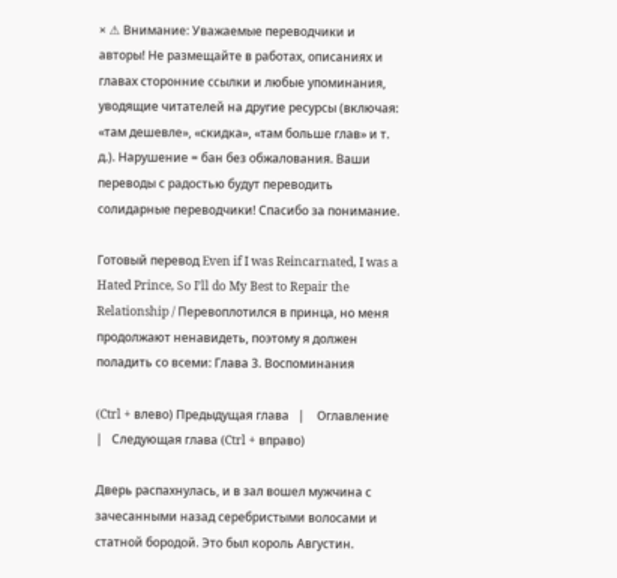× ⚠ Внимание: Уважаемые переводчики и авторы! Не размещайте в работах, описаниях и главах сторонние ссылки и любые упоминания, уводящие читателей на другие ресурсы (включая: «там дешевле», «скидка», «там больше глав» и т. д.). Нарушение = бан без обжалования. Ваши переводы с радостью будут переводить солидарные переводчики! Спасибо за понимание.

Готовый перевод Even if I was Reincarnated, I was a Hated Prince, So I’ll do My Best to Repair the Relationship / Перевоплотился в принца, но меня продолжают ненавидеть, поэтому я должен поладить со всеми: Глава 3. Воспоминания

(Ctrl + влево) Предыдущая глава   |    Оглавление    |   Следующая глава (Ctrl + вправо)

Дверь распахнулась, и в зал вошел мужчина с зачесанными назад серебристыми волосами и статной бородой. Это был король Августин.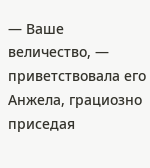— Ваше величество, — приветствовала его Анжела, грациозно приседая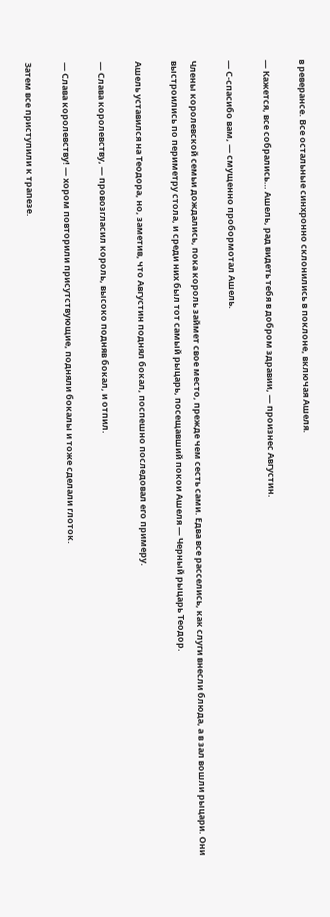в реверансе. Все остальные синхронно склонились в поклоне, включая Ашеля.

— Кажется, все собрались… Ашель, рад видеть тебя в добром здравии, — произнес Августин.

— С-спасибо вам, — смущенно пробормотал Ашель.

Члены королевской семьи дождались, пока король займет свое место, прежде чем сесть сами. Едва все расселись, как слуги внесли блюда, а в зал вошли рыцари. Они выстроились по периметру стола, и среди них был тот самый рыцарь, посещавший покои Ашеля — Черный рыцарь Теодор.

Ашель уставился на Теодора, но, заметив, что Августин поднял бокал, поспешно последовал его примеру.

— Слава королевству, — провозгласил король, высоко подняв бокал, и отпил.

— Слава королевству! — хором повторили присутствующие, подняли бокалы и тоже сделали глоток.

Затем все приступили к трапезе.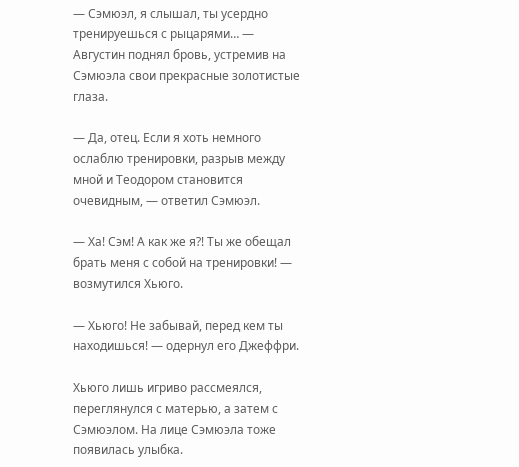— Сэмюэл, я слышал, ты усердно тренируешься с рыцарями… — Августин поднял бровь, устремив на Сэмюэла свои прекрасные золотистые глаза.

— Да, отец. Если я хоть немного ослаблю тренировки, разрыв между мной и Теодором становится очевидным, — ответил Сэмюэл.

— Ха! Сэм! А как же я?! Ты же обещал брать меня с собой на тренировки! — возмутился Хьюго.

— Хьюго! Не забывай, перед кем ты находишься! — одернул его Джеффри.

Хьюго лишь игриво рассмеялся, переглянулся с матерью, а затем с Сэмюэлом. На лице Сэмюэла тоже появилась улыбка.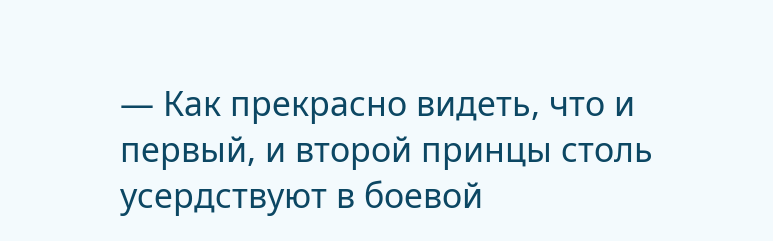— Как прекрасно видеть, что и первый, и второй принцы столь усердствуют в боевой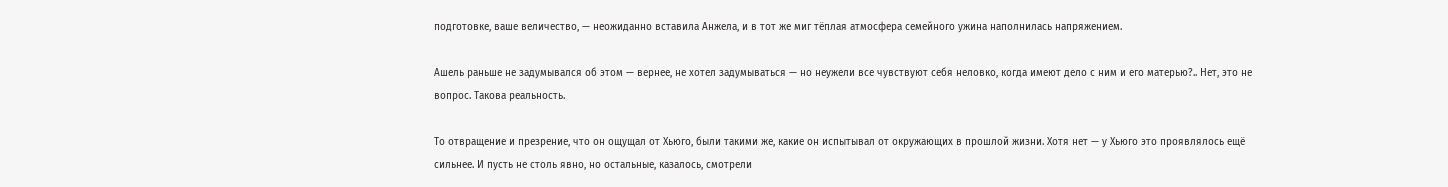подготовке, ваше величество, — неожиданно вставила Анжела, и в тот же миг тёплая атмосфера семейного ужина наполнилась напряжением.

Ашель раньше не задумывался об этом — вернее, не хотел задумываться — но неужели все чувствуют себя неловко, когда имеют дело с ним и его матерью?.. Нет, это не вопрос. Такова реальность.

То отвращение и презрение, что он ощущал от Хьюго, были такими же, какие он испытывал от окружающих в прошлой жизни. Хотя нет — у Хьюго это проявлялось ещё сильнее. И пусть не столь явно, но остальные, казалось, смотрели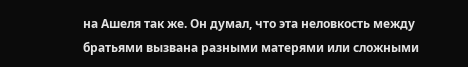на Ашеля так же. Он думал, что эта неловкость между братьями вызвана разными матерями или сложными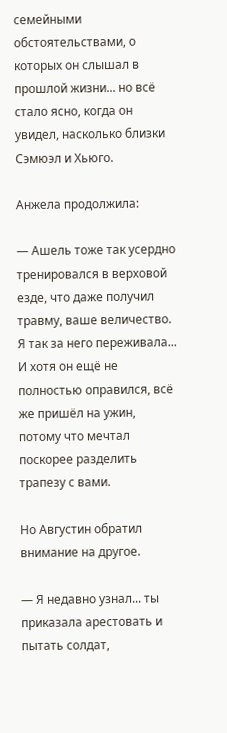семейными обстоятельствами, о которых он слышал в прошлой жизни... но всё стало ясно, когда он увидел, насколько близки Сэмюэл и Хьюго.

Анжела продолжила:

— Ашель тоже так усердно тренировался в верховой езде, что даже получил травму, ваше величество. Я так за него переживала... И хотя он ещё не полностью оправился, всё же пришёл на ужин, потому что мечтал поскорее разделить трапезу с вами.

Но Августин обратил внимание на другое.

— Я недавно узнал... ты приказала арестовать и пытать солдат,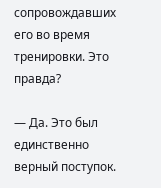сопровождавших его во время тренировки. Это правда?

— Да. Это был единственно верный поступок.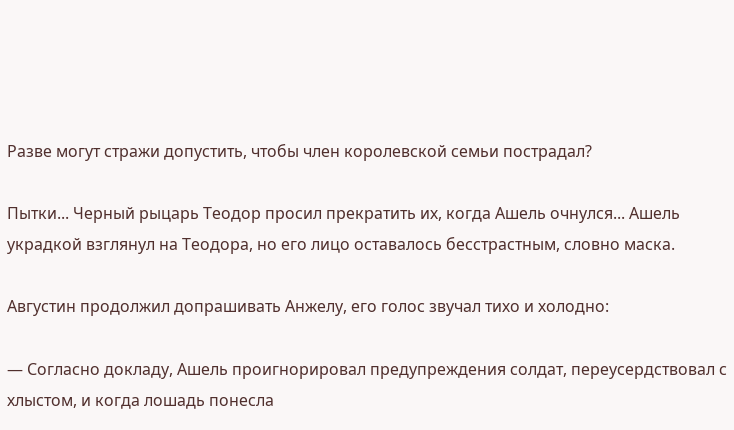Разве могут стражи допустить, чтобы член королевской семьи пострадал?

Пытки... Черный рыцарь Теодор просил прекратить их, когда Ашель очнулся... Ашель украдкой взглянул на Теодора, но его лицо оставалось бесстрастным, словно маска.

Августин продолжил допрашивать Анжелу, его голос звучал тихо и холодно:

— Согласно докладу, Ашель проигнорировал предупреждения солдат, переусердствовал с хлыстом, и когда лошадь понесла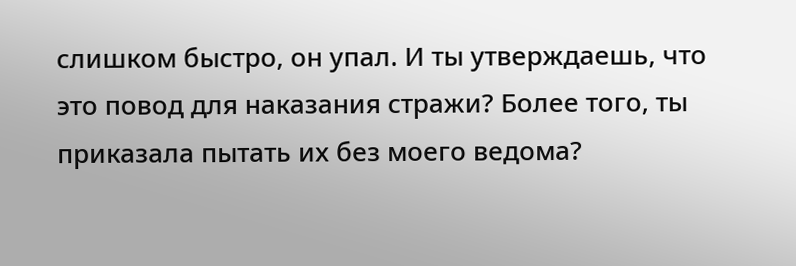слишком быстро, он упал. И ты утверждаешь, что это повод для наказания стражи? Более того, ты приказала пытать их без моего ведома?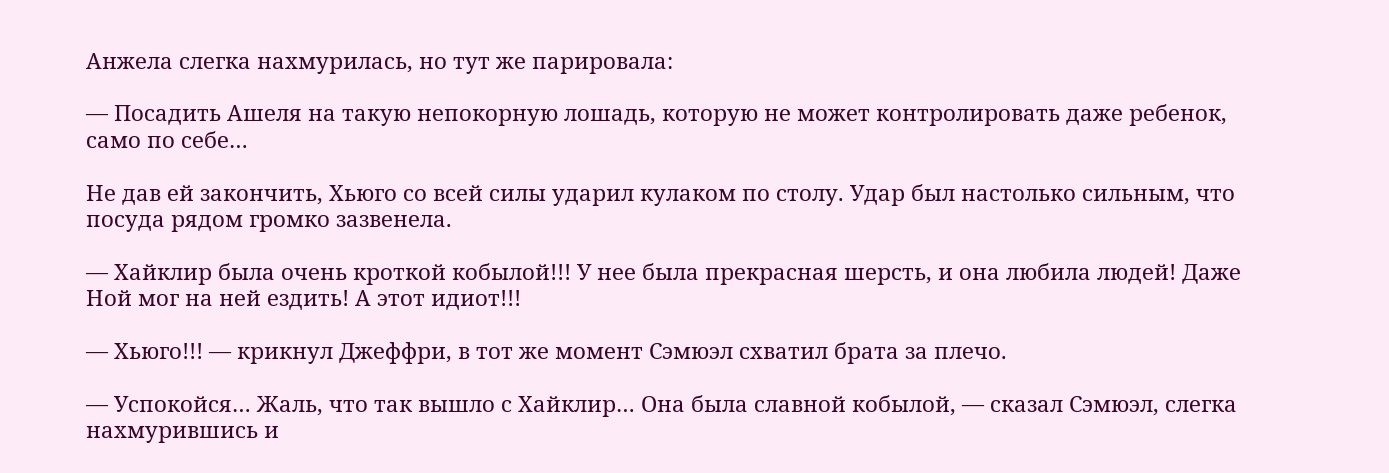Анжела слегка нахмурилась, но тут же парировала:

— Посадить Ашеля на такую непокорную лошадь, которую не может контролировать даже ребенок, само по себе…

Не дав ей закончить, Хьюго со всей силы ударил кулаком по столу. Удар был настолько сильным, что посуда рядом громко зазвенела.

— Хайклир была очень кроткой кобылой!!! У нее была прекрасная шерсть, и она любила людей! Даже Ной мог на ней ездить! А этот идиот!!!

— Хьюго!!! — крикнул Джеффри, в тот же момент Сэмюэл схватил брата за плечо.

— Успокойся… Жаль, что так вышло с Хайклир… Она была славной кобылой, — сказал Сэмюэл, слегка нахмурившись и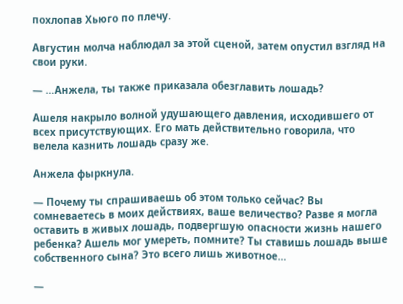похлопав Хьюго по плечу.

Августин молча наблюдал за этой сценой, затем опустил взгляд на свои руки.

— …Анжела, ты также приказала обезглавить лошадь?

Ашеля накрыло волной удушающего давления, исходившего от всех присутствующих. Его мать действительно говорила, что велела казнить лошадь сразу же.

Анжела фыркнула.

— Почему ты спрашиваешь об этом только сейчас? Вы сомневаетесь в моих действиях, ваше величество? Разве я могла оставить в живых лошадь, подвергшую опасности жизнь нашего ребенка? Ашель мог умереть, помните? Ты ставишь лошадь выше собственного сына? Это всего лишь животное…

—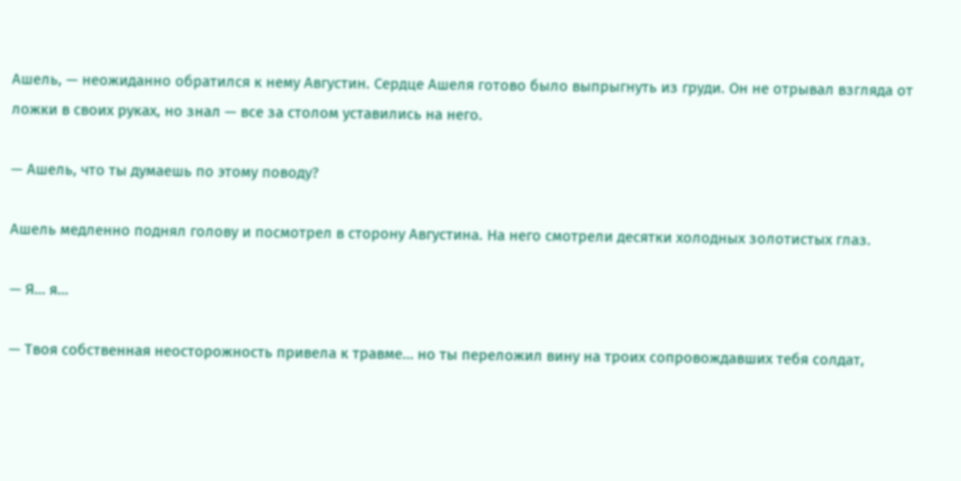Ашель, — неожиданно обратился к нему Августин. Сердце Ашеля готово было выпрыгнуть из груди. Он не отрывал взгляда от ложки в своих руках, но знал — все за столом уставились на него.

— Ашель, что ты думаешь по этому поводу?

Ашель медленно поднял голову и посмотрел в сторону Августина. На него смотрели десятки холодных золотистых глаз.

— Я… я…

— Твоя собственная неосторожность привела к травме… но ты переложил вину на троих сопровождавших тебя солдат,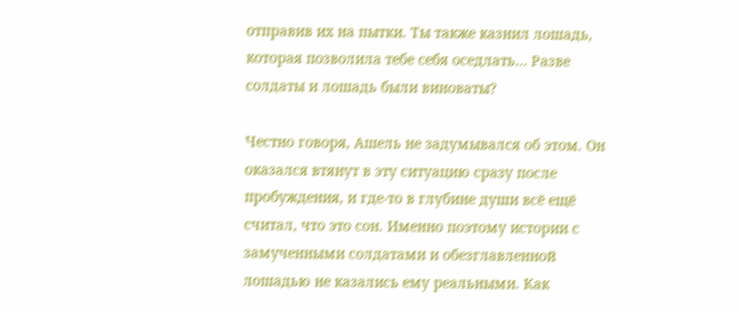отправив их на пытки. Ты также казнил лошадь, которая позволила тебе себя оседлать… Разве солдаты и лошадь были виноваты?

Честно говоря, Ашель не задумывался об этом. Он оказался втянут в эту ситуацию сразу после пробуждения, и где-то в глубине души всё ещё считал, что это сон. Именно поэтому истории с замученными солдатами и обезглавленной лошадью не казались ему реальными. Как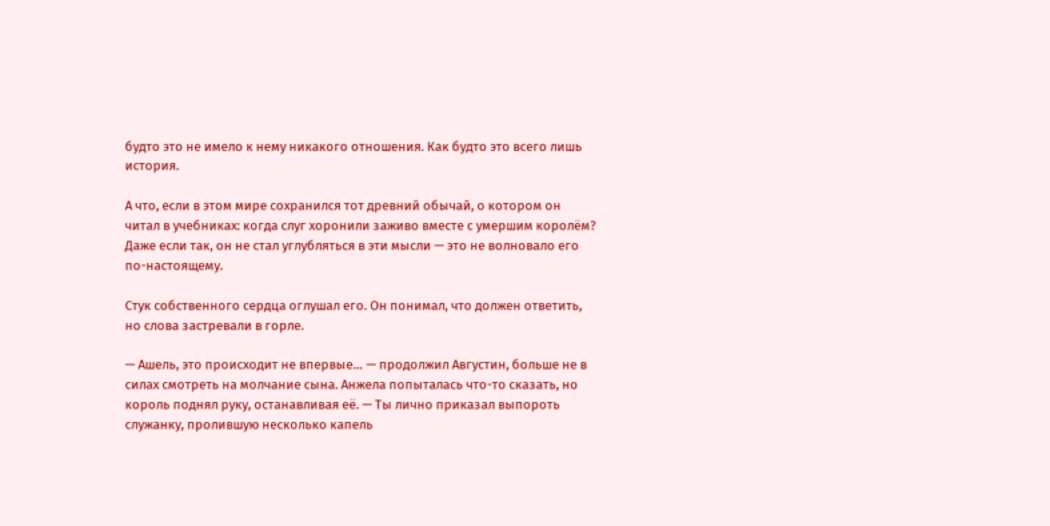будто это не имело к нему никакого отношения. Как будто это всего лишь история.

А что, если в этом мире сохранился тот древний обычай, о котором он читал в учебниках: когда слуг хоронили заживо вместе с умершим королём? Даже если так, он не стал углубляться в эти мысли — это не волновало его по-настоящему.

Стук собственного сердца оглушал его. Он понимал, что должен ответить, но слова застревали в горле.

— Ашель, это происходит не впервые… — продолжил Августин, больше не в силах смотреть на молчание сына. Анжела попыталась что-то сказать, но король поднял руку, останавливая её. — Ты лично приказал выпороть служанку, пролившую несколько капель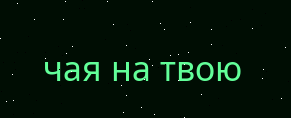чая на твою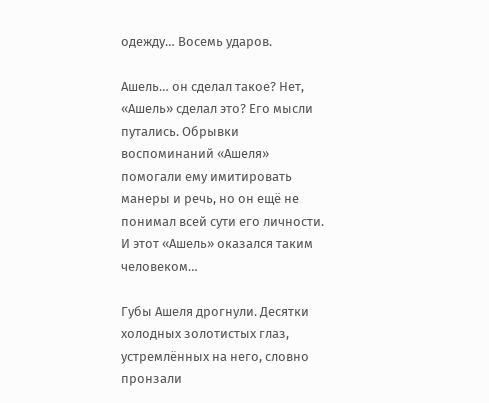одежду… Восемь ударов.

Ашель… он сделал такое? Нет, «Ашель» сделал это? Его мысли путались. Обрывки воспоминаний «Ашеля» помогали ему имитировать манеры и речь, но он ещё не понимал всей сути его личности. И этот «Ашель» оказался таким человеком…

Губы Ашеля дрогнули. Десятки холодных золотистых глаз, устремлённых на него, словно пронзали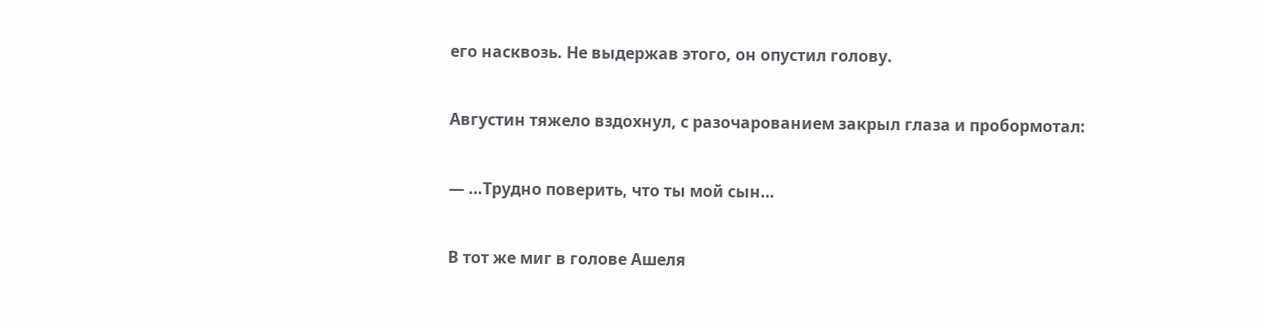его насквозь. Не выдержав этого, он опустил голову.

Августин тяжело вздохнул, с разочарованием закрыл глаза и пробормотал:

— …Трудно поверить, что ты мой сын…

В тот же миг в голове Ашеля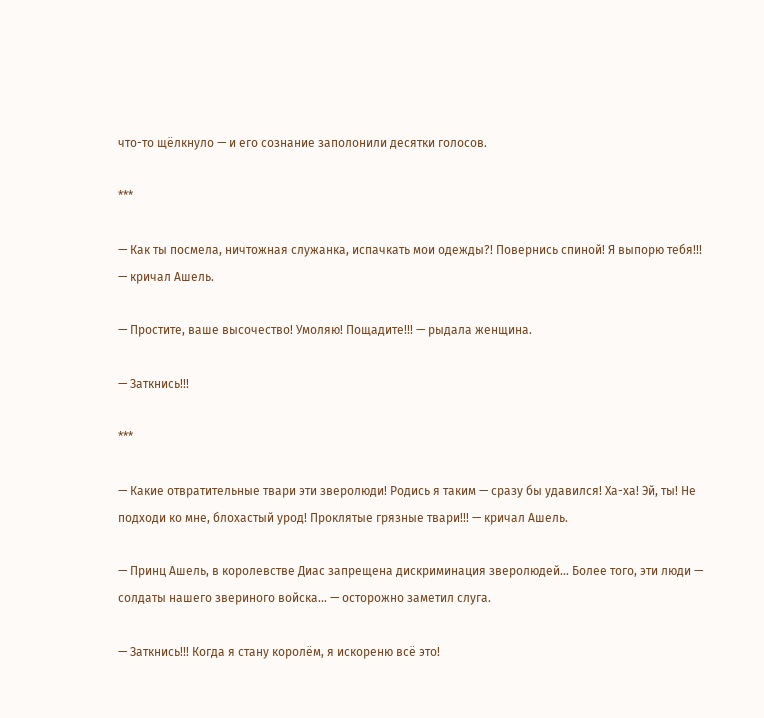что-то щёлкнуло — и его сознание заполонили десятки голосов.

***

— Как ты посмела, ничтожная служанка, испачкать мои одежды?! Повернись спиной! Я выпорю тебя!!! — кричал Ашель.

— Простите, ваше высочество! Умоляю! Пощадите!!! — рыдала женщина.

— Заткнись!!!

***

— Какие отвратительные твари эти зверолюди! Родись я таким — сразу бы удавился! Ха-ха! Эй, ты! Не подходи ко мне, блохастый урод! Проклятые грязные твари!!! — кричал Ашель.

— Принц Ашель, в королевстве Диас запрещена дискриминация зверолюдей... Более того, эти люди — солдаты нашего звериного войска... — осторожно заметил слуга.

— Заткнись!!! Когда я стану королём, я искореню всё это!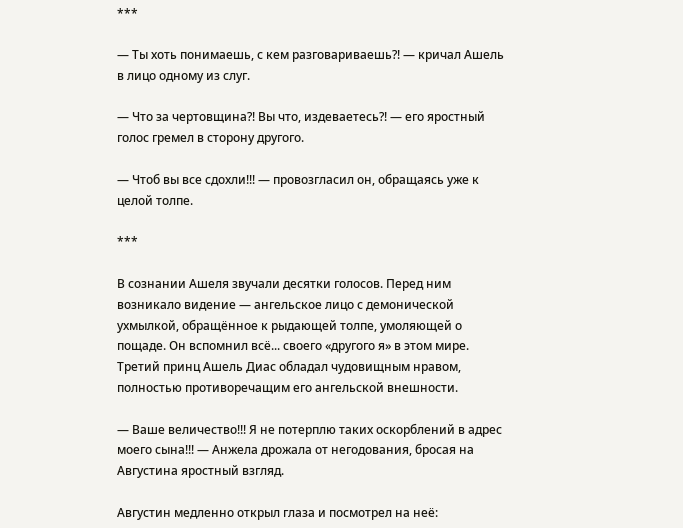***

— Ты хоть понимаешь, с кем разговариваешь?! — кричал Ашель в лицо одному из слуг.

— Что за чертовщина?! Вы что, издеваетесь?! — его яростный голос гремел в сторону другого.

— Чтоб вы все сдохли!!! — провозгласил он, обращаясь уже к целой толпе.

***

В сознании Ашеля звучали десятки голосов. Перед ним возникало видение — ангельское лицо с демонической ухмылкой, обращённое к рыдающей толпе, умоляющей о пощаде. Он вспомнил всё... своего «другого я» в этом мире. Третий принц Ашель Диас обладал чудовищным нравом, полностью противоречащим его ангельской внешности.

— Ваше величество!!! Я не потерплю таких оскорблений в адрес моего сына!!! — Анжела дрожала от негодования, бросая на Августина яростный взгляд.

Августин медленно открыл глаза и посмотрел на неё: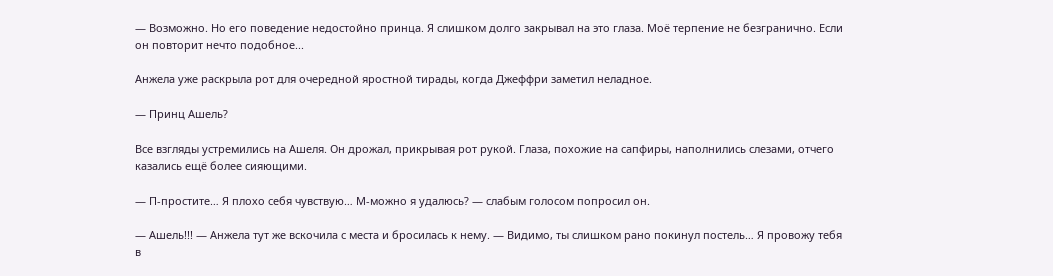— Возможно. Но его поведение недостойно принца. Я слишком долго закрывал на это глаза. Моё терпение не безгранично. Если он повторит нечто подобное...

Анжела уже раскрыла рот для очередной яростной тирады, когда Джеффри заметил неладное.

— Принц Ашель?

Все взгляды устремились на Ашеля. Он дрожал, прикрывая рот рукой. Глаза, похожие на сапфиры, наполнились слезами, отчего казались ещё более сияющими.

— П-простите… Я плохо себя чувствую… М-можно я удалюсь? — слабым голосом попросил он.

— Ашель!!! — Анжела тут же вскочила с места и бросилась к нему. — Видимо, ты слишком рано покинул постель… Я провожу тебя в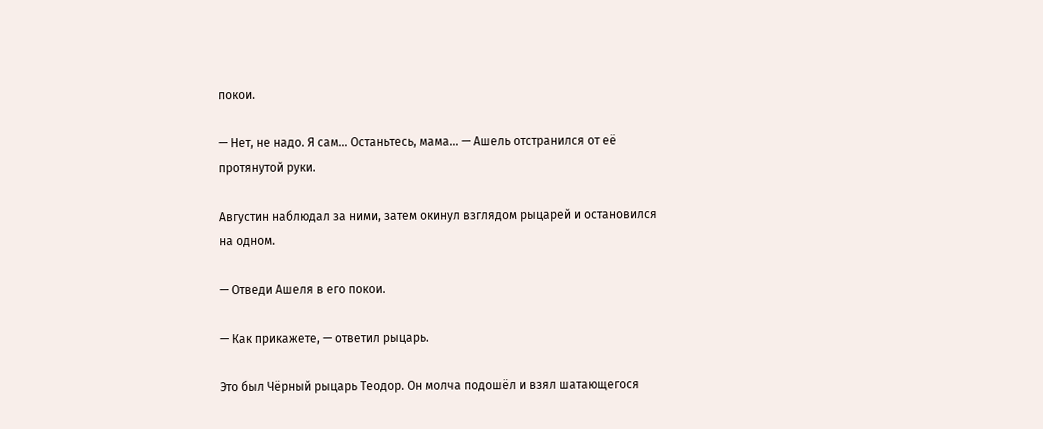покои.

— Нет, не надо. Я сам… Останьтесь, мама… — Ашель отстранился от её протянутой руки.

Августин наблюдал за ними, затем окинул взглядом рыцарей и остановился на одном.

— Отведи Ашеля в его покои.

— Как прикажете, — ответил рыцарь.

Это был Чёрный рыцарь Теодор. Он молча подошёл и взял шатающегося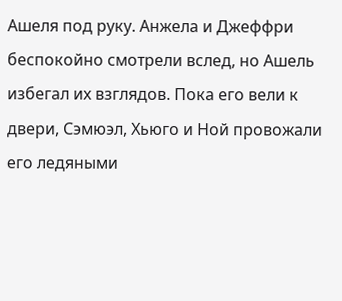Ашеля под руку. Анжела и Джеффри беспокойно смотрели вслед, но Ашель избегал их взглядов. Пока его вели к двери, Сэмюэл, Хьюго и Ной провожали его ледяными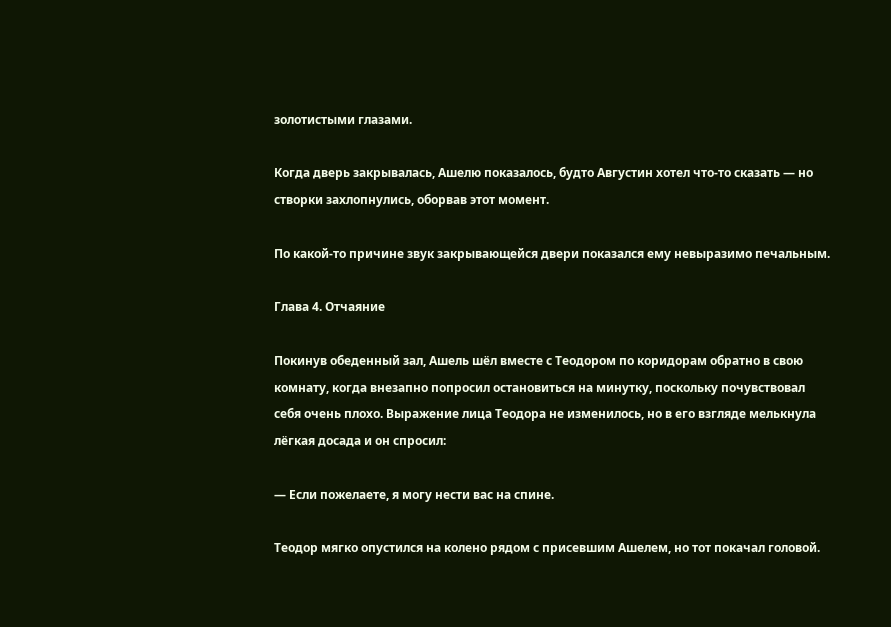золотистыми глазами.

Когда дверь закрывалась, Ашелю показалось, будто Августин хотел что-то сказать — но створки захлопнулись, оборвав этот момент.

По какой-то причине звук закрывающейся двери показался ему невыразимо печальным.

Глава 4. Отчаяние

Покинув обеденный зал, Ашель шёл вместе с Теодором по коридорам обратно в свою комнату, когда внезапно попросил остановиться на минутку, поскольку почувствовал себя очень плохо. Выражение лица Теодора не изменилось, но в его взгляде мелькнула лёгкая досада и он спросил:

— Если пожелаете, я могу нести вас на спине.

Теодор мягко опустился на колено рядом с присевшим Ашелем, но тот покачал головой.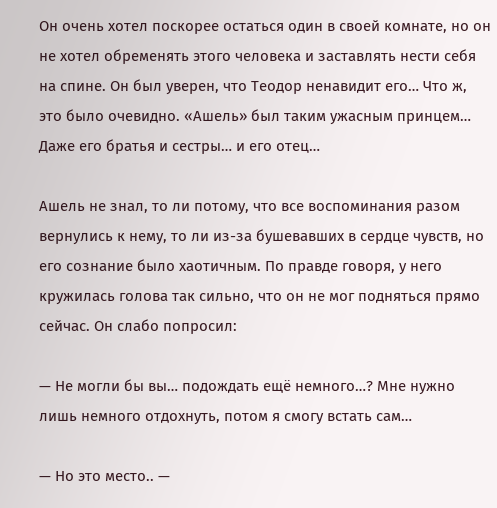Он очень хотел поскорее остаться один в своей комнате, но он не хотел обременять этого человека и заставлять нести себя на спине. Он был уверен, что Теодор ненавидит его… Что ж, это было очевидно. «Ашель» был таким ужасным принцем… Даже его братья и сестры… и его отец…

Ашель не знал, то ли потому, что все воспоминания разом вернулись к нему, то ли из-за бушевавших в сердце чувств, но его сознание было хаотичным. По правде говоря, у него кружилась голова так сильно, что он не мог подняться прямо сейчас. Он слабо попросил:

— Не могли бы вы… подождать ещё немного…? Мне нужно лишь немного отдохнуть, потом я смогу встать сам…

— Но это место.. —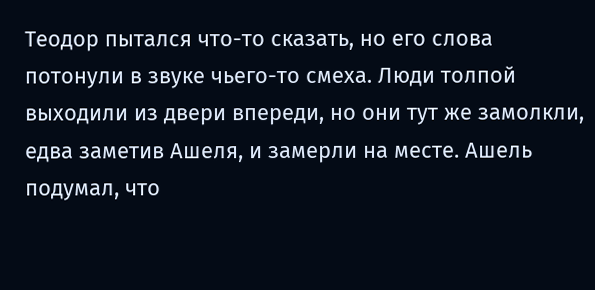Теодор пытался что-то сказать, но его слова потонули в звуке чьего-то смеха. Люди толпой выходили из двери впереди, но они тут же замолкли, едва заметив Ашеля, и замерли на месте. Ашель подумал, что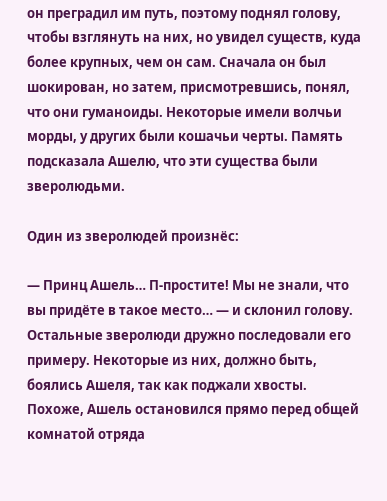он преградил им путь, поэтому поднял голову, чтобы взглянуть на них, но увидел существ, куда более крупных, чем он сам. Сначала он был шокирован, но затем, присмотревшись, понял, что они гуманоиды. Некоторые имели волчьи морды, у других были кошачьи черты. Память подсказала Ашелю, что эти существа были зверолюдьми.

Один из зверолюдей произнёс:

— Принц Ашель… П-простите! Мы не знали, что вы придёте в такое место… — и склонил голову. Остальные зверолюди дружно последовали его примеру. Некоторые из них, должно быть, боялись Ашеля, так как поджали хвосты. Похоже, Ашель остановился прямо перед общей комнатой отряда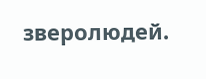зверолюдей.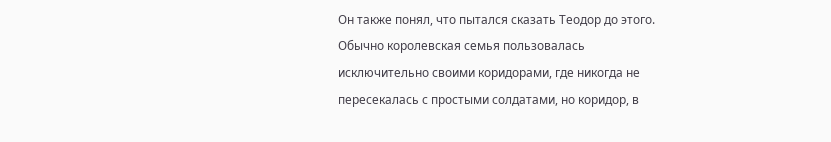Он также понял, что пытался сказать Теодор до этого. Обычно королевская семья пользовалась исключительно своими коридорами, где никогда не пересекалась с простыми солдатами, но коридор, в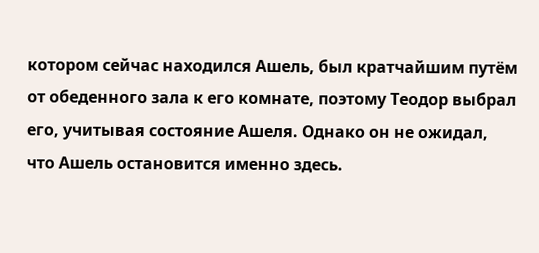котором сейчас находился Ашель, был кратчайшим путём от обеденного зала к его комнате, поэтому Теодор выбрал его, учитывая состояние Ашеля. Однако он не ожидал, что Ашель остановится именно здесь.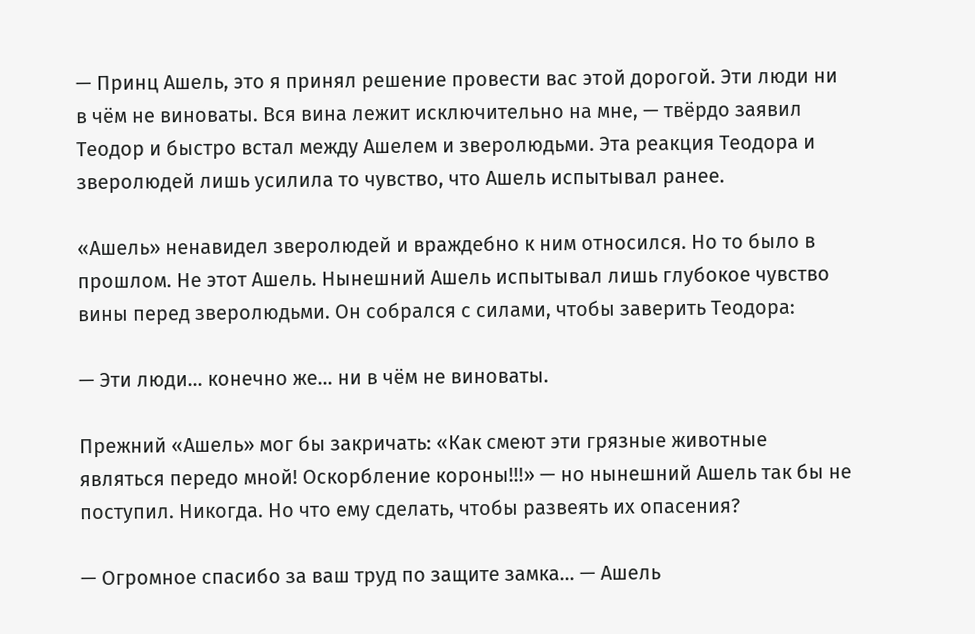— Принц Ашель, это я принял решение провести вас этой дорогой. Эти люди ни в чём не виноваты. Вся вина лежит исключительно на мне, — твёрдо заявил Теодор и быстро встал между Ашелем и зверолюдьми. Эта реакция Теодора и зверолюдей лишь усилила то чувство, что Ашель испытывал ранее.

«Ашель» ненавидел зверолюдей и враждебно к ним относился. Но то было в прошлом. Не этот Ашель. Нынешний Ашель испытывал лишь глубокое чувство вины перед зверолюдьми. Он собрался с силами, чтобы заверить Теодора:

— Эти люди… конечно же… ни в чём не виноваты.

Прежний «Ашель» мог бы закричать: «Как смеют эти грязные животные являться передо мной! Оскорбление короны!!!» — но нынешний Ашель так бы не поступил. Никогда. Но что ему сделать, чтобы развеять их опасения?

— Огромное спасибо за ваш труд по защите замка… — Ашель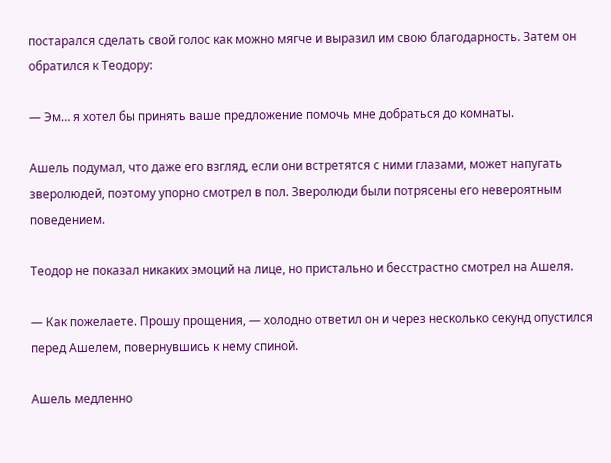постарался сделать свой голос как можно мягче и выразил им свою благодарность. Затем он обратился к Теодору:

— Эм… я хотел бы принять ваше предложение помочь мне добраться до комнаты.

Ашель подумал, что даже его взгляд, если они встретятся с ними глазами, может напугать зверолюдей, поэтому упорно смотрел в пол. Зверолюди были потрясены его невероятным поведением.

Теодор не показал никаких эмоций на лице, но пристально и бесстрастно смотрел на Ашеля.

— Как пожелаете. Прошу прощения, — холодно ответил он и через несколько секунд опустился перед Ашелем, повернувшись к нему спиной.

Ашель медленно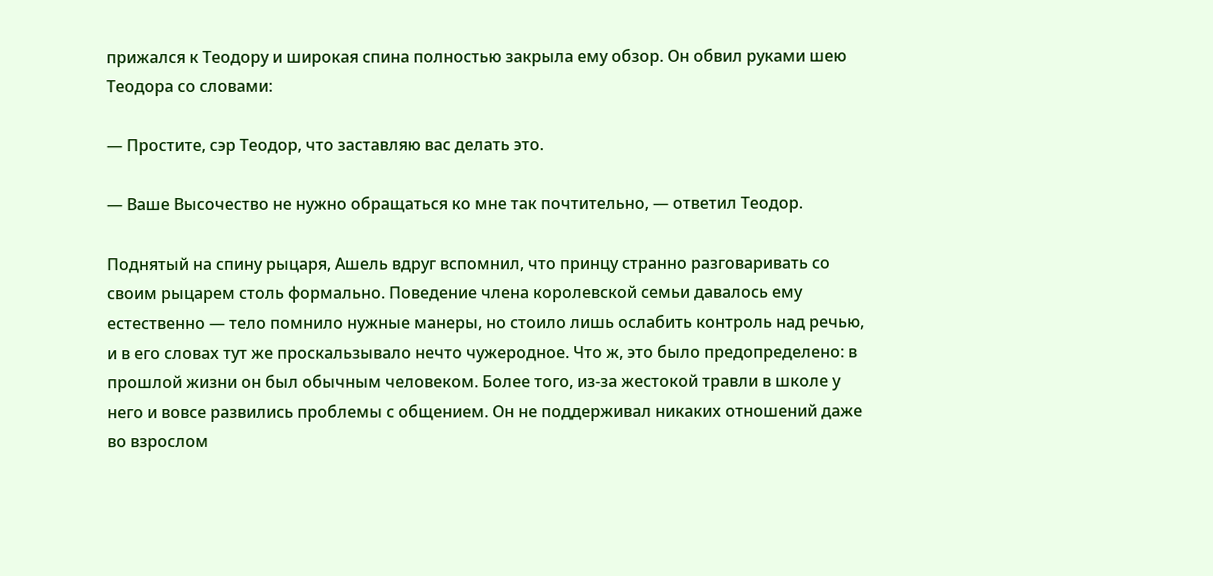прижался к Теодору и широкая спина полностью закрыла ему обзор. Он обвил руками шею Теодора со словами:

— Простите, сэр Теодор, что заставляю вас делать это.

— Ваше Высочество не нужно обращаться ко мне так почтительно, — ответил Теодор.

Поднятый на спину рыцаря, Ашель вдруг вспомнил, что принцу странно разговаривать со своим рыцарем столь формально. Поведение члена королевской семьи давалось ему естественно — тело помнило нужные манеры, но стоило лишь ослабить контроль над речью, и в его словах тут же проскальзывало нечто чужеродное. Что ж, это было предопределено: в прошлой жизни он был обычным человеком. Более того, из-за жестокой травли в школе у него и вовсе развились проблемы с общением. Он не поддерживал никаких отношений даже во взрослом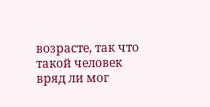возрасте, так что такой человек вряд ли мог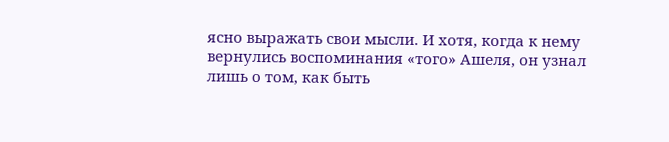ясно выражать свои мысли. И хотя, когда к нему вернулись воспоминания «того» Ашеля, он узнал лишь о том, как быть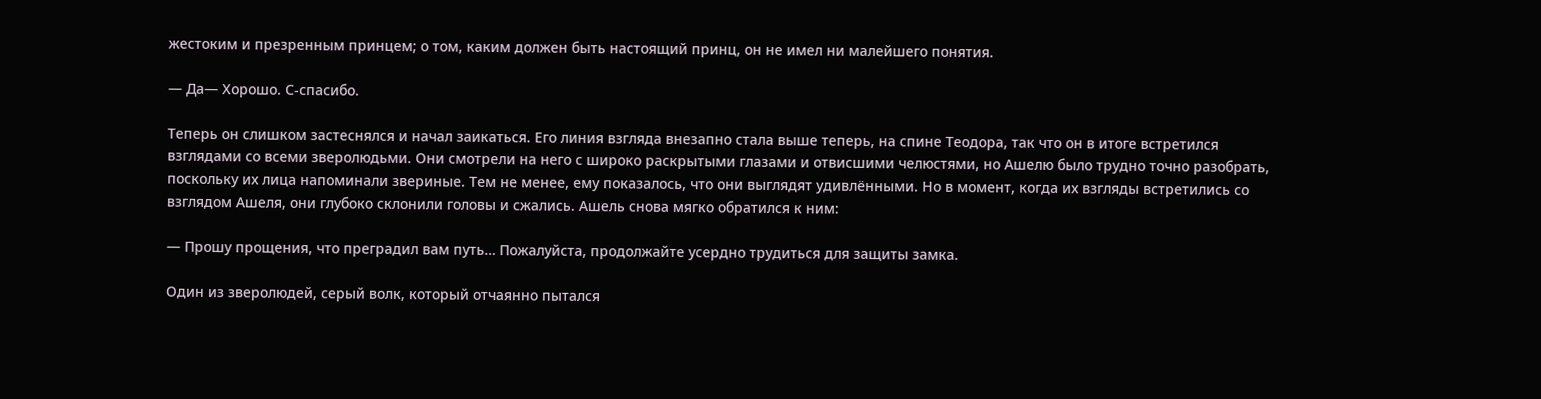жестоким и презренным принцем; о том, каким должен быть настоящий принц, он не имел ни малейшего понятия.

— Да— Хорошо. С-спасибо.

Теперь он слишком застеснялся и начал заикаться. Его линия взгляда внезапно стала выше теперь, на спине Теодора, так что он в итоге встретился взглядами со всеми зверолюдьми. Они смотрели на него с широко раскрытыми глазами и отвисшими челюстями, но Ашелю было трудно точно разобрать, поскольку их лица напоминали звериные. Тем не менее, ему показалось, что они выглядят удивлёнными. Но в момент, когда их взгляды встретились со взглядом Ашеля, они глубоко склонили головы и сжались. Ашель снова мягко обратился к ним:

— Прошу прощения, что преградил вам путь… Пожалуйста, продолжайте усердно трудиться для защиты замка.

Один из зверолюдей, серый волк, который отчаянно пытался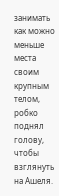занимать как можно меньше места своим крупным телом, робко поднял голову, чтобы взглянуть на Ашеля.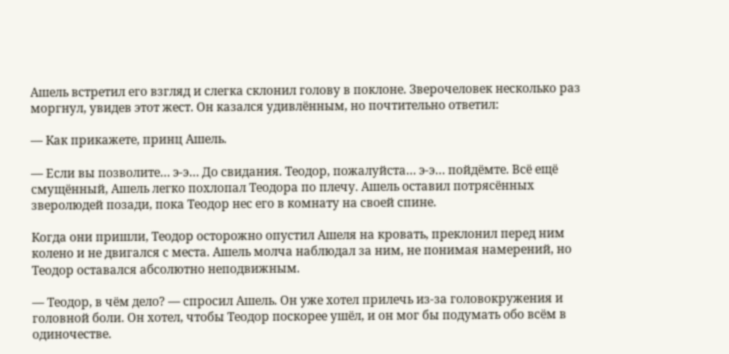Ашель встретил его взгляд и слегка склонил голову в поклоне. Зверочеловек несколько раз моргнул, увидев этот жест. Он казался удивлённым, но почтительно ответил:

— Как прикажете, принц Ашель.

— Если вы позволите… э-э… До свидания. Теодор, пожалуйста… э-э… пойдёмте. Всё ещё смущённый, Ашель легко похлопал Теодора по плечу. Ашель оставил потрясённых зверолюдей позади, пока Теодор нес его в комнату на своей спине.

Когда они пришли, Теодор осторожно опустил Ашеля на кровать, преклонил перед ним колено и не двигался с места. Ашель молча наблюдал за ним, не понимая намерений, но Теодор оставался абсолютно неподвижным.

— Теодор, в чём дело? — спросил Ашель. Он уже хотел прилечь из-за головокружения и головной боли. Он хотел, чтобы Теодор поскорее ушёл, и он мог бы подумать обо всём в одиночестве.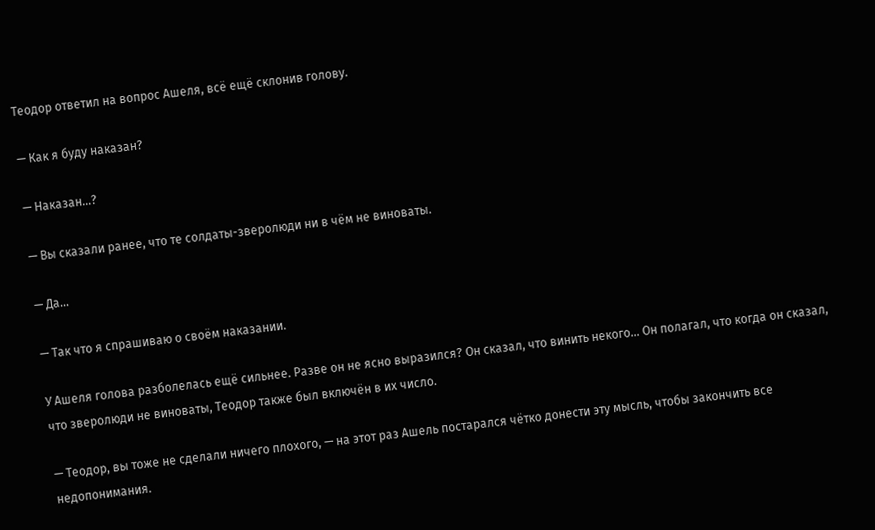Теодор ответил на вопрос Ашеля, всё ещё склонив голову.

— Как я буду наказан?

— Наказан…?

— Вы сказали ранее, что те солдаты-зверолюди ни в чём не виноваты.

— Да…

— Так что я спрашиваю о своём наказании.

У Ашеля голова разболелась ещё сильнее. Разве он не ясно выразился? Он сказал, что винить некого… Он полагал, что когда он сказал, что зверолюди не виноваты, Теодор также был включён в их число.

— Теодор, вы тоже не сделали ничего плохого, — на этот раз Ашель постарался чётко донести эту мысль, чтобы закончить все недопонимания.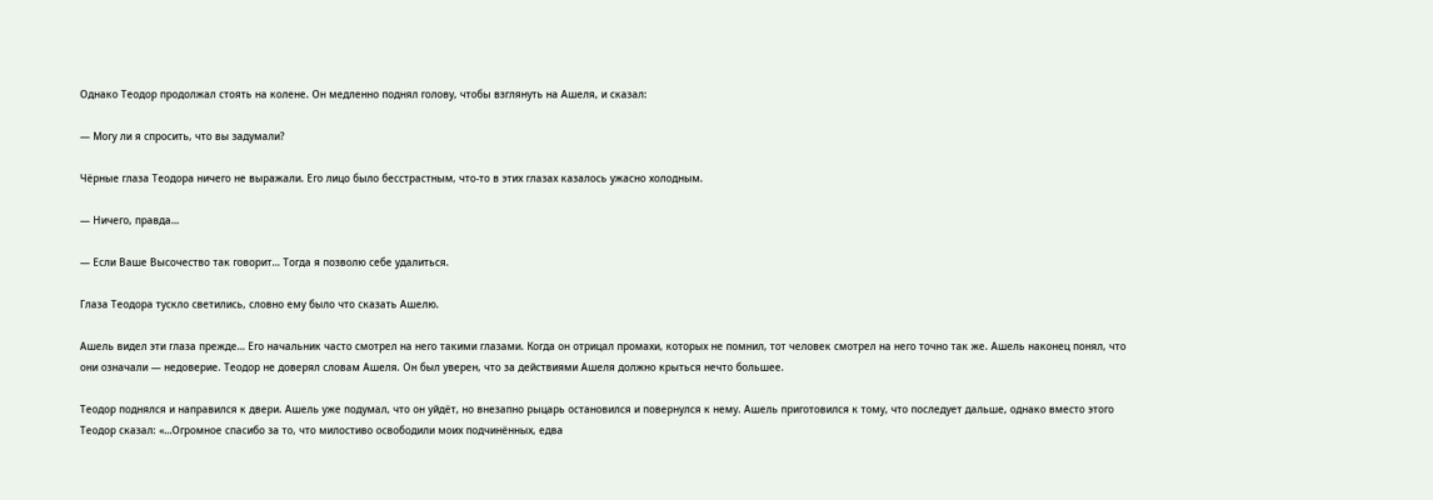Однако Теодор продолжал стоять на колене. Он медленно поднял голову, чтобы взглянуть на Ашеля, и сказал:

— Могу ли я спросить, что вы задумали?

Чёрные глаза Теодора ничего не выражали. Его лицо было бесстрастным, что-то в этих глазах казалось ужасно холодным.

— Ничего, правда…

— Если Ваше Высочество так говорит… Тогда я позволю себе удалиться.

Глаза Теодора тускло светились, словно ему было что сказать Ашелю.

Ашель видел эти глаза прежде… Его начальник часто смотрел на него такими глазами. Когда он отрицал промахи, которых не помнил, тот человек смотрел на него точно так же. Ашель наконец понял, что они означали — недоверие. Теодор не доверял словам Ашеля. Он был уверен, что за действиями Ашеля должно крыться нечто большее.

Теодор поднялся и направился к двери. Ашель уже подумал, что он уйдёт, но внезапно рыцарь остановился и повернулся к нему. Ашель приготовился к тому, что последует дальше, однако вместо этого Теодор сказал: «…Огромное спасибо за то, что милостиво освободили моих подчинённых, едва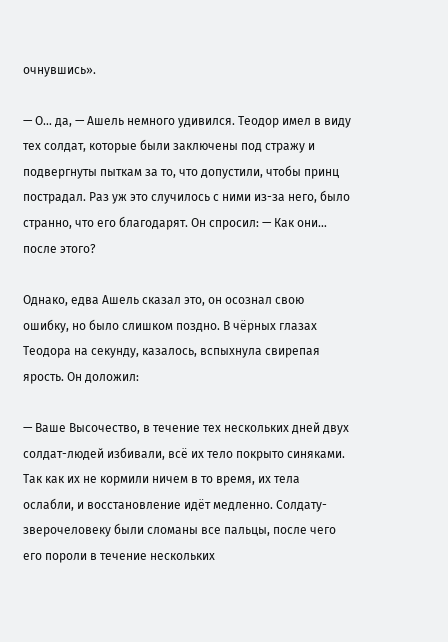очнувшись».

— О… да, — Ашель немного удивился. Теодор имел в виду тех солдат, которые были заключены под стражу и подвергнуты пыткам за то, что допустили, чтобы принц пострадал. Раз уж это случилось с ними из-за него, было странно, что его благодарят. Он спросил: — Как они… после этого?

Однако, едва Ашель сказал это, он осознал свою ошибку, но было слишком поздно. В чёрных глазах Теодора на секунду, казалось, вспыхнула свирепая ярость. Он доложил:

— Ваше Высочество, в течение тех нескольких дней двух солдат-людей избивали, всё их тело покрыто синяками. Так как их не кормили ничем в то время, их тела ослабли, и восстановление идёт медленно. Солдату-зверочеловеку были сломаны все пальцы, после чего его пороли в течение нескольких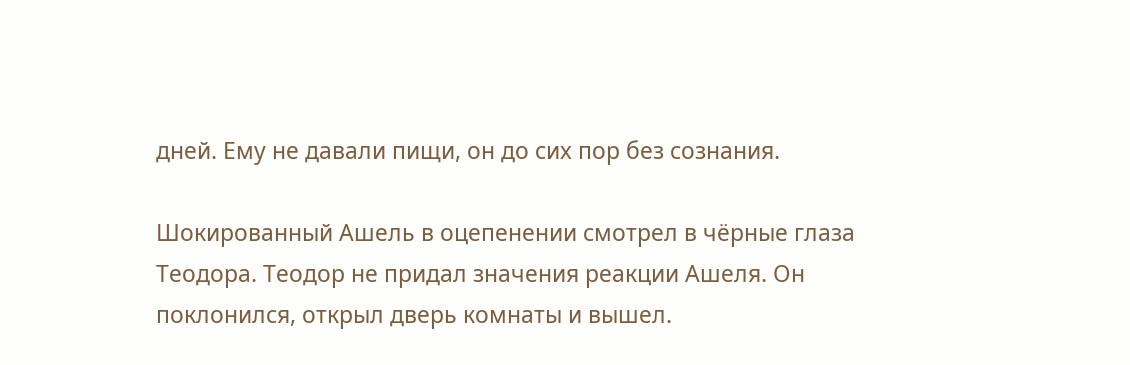дней. Ему не давали пищи, он до сих пор без сознания.

Шокированный Ашель в оцепенении смотрел в чёрные глаза Теодора. Теодор не придал значения реакции Ашеля. Он поклонился, открыл дверь комнаты и вышел.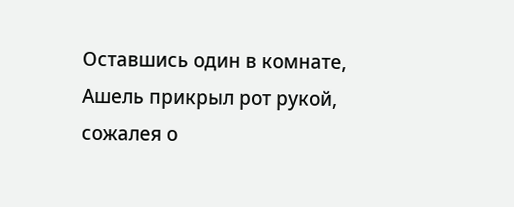Оставшись один в комнате, Ашель прикрыл рот рукой, сожалея о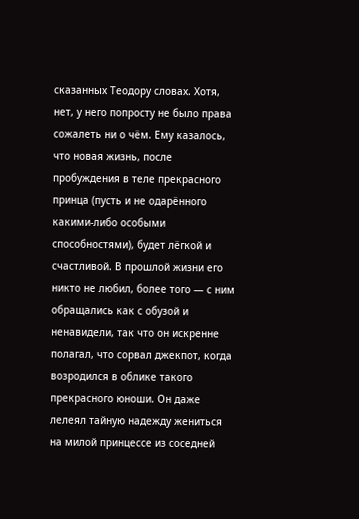сказанных Теодору словах. Хотя, нет, у него попросту не было права сожалеть ни о чём. Ему казалось, что новая жизнь, после пробуждения в теле прекрасного принца (пусть и не одарённого какими-либо особыми способностями), будет лёгкой и счастливой. В прошлой жизни его никто не любил, более того — с ним обращались как с обузой и ненавидели, так что он искренне полагал, что сорвал джекпот, когда возродился в облике такого прекрасного юноши. Он даже лелеял тайную надежду жениться на милой принцессе из соседней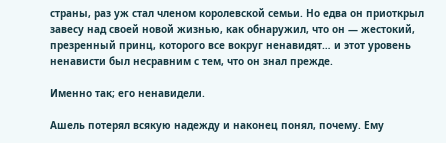страны, раз уж стал членом королевской семьи. Но едва он приоткрыл завесу над своей новой жизнью, как обнаружил, что он — жестокий, презренный принц, которого все вокруг ненавидят… и этот уровень ненависти был несравним с тем, что он знал прежде.

Именно так; его ненавидели.

Ашель потерял всякую надежду и наконец понял, почему. Ему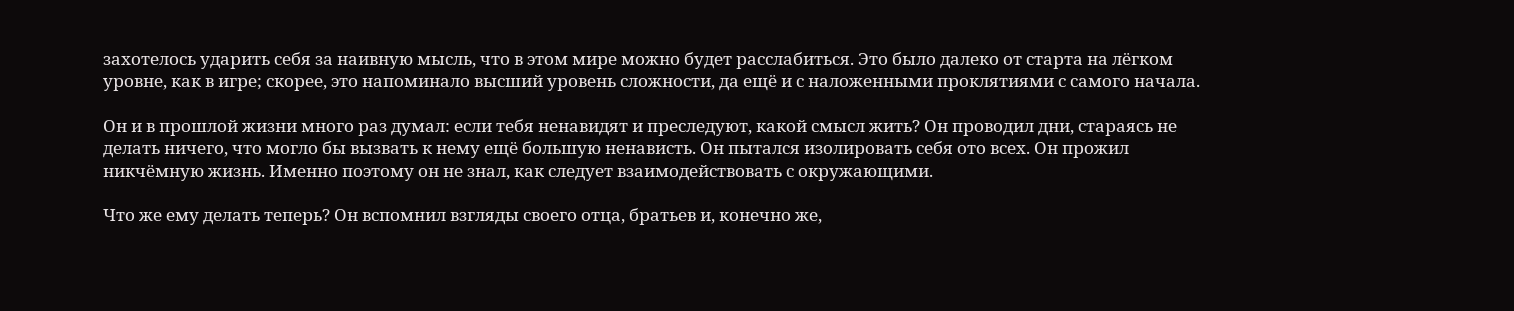захотелось ударить себя за наивную мысль, что в этом мире можно будет расслабиться. Это было далеко от старта на лёгком уровне, как в игре; скорее, это напоминало высший уровень сложности, да ещё и с наложенными проклятиями с самого начала.

Он и в прошлой жизни много раз думал: если тебя ненавидят и преследуют, какой смысл жить? Он проводил дни, стараясь не делать ничего, что могло бы вызвать к нему ещё большую ненависть. Он пытался изолировать себя ото всех. Он прожил никчёмную жизнь. Именно поэтому он не знал, как следует взаимодействовать с окружающими.

Что же ему делать теперь? Он вспомнил взгляды своего отца, братьев и, конечно же,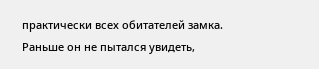практически всех обитателей замка. Раньше он не пытался увидеть,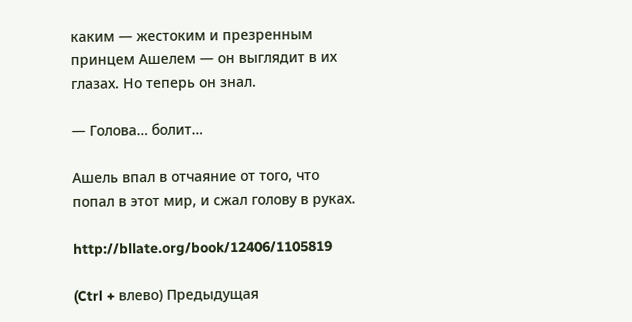каким — жестоким и презренным принцем Ашелем — он выглядит в их глазах. Но теперь он знал.

— Голова… болит…

Ашель впал в отчаяние от того, что попал в этот мир, и сжал голову в руках.

http://bllate.org/book/12406/1105819

(Ctrl + влево) Предыдущая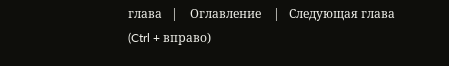глава   |    Оглавление    |   Следующая глава (Ctrl + вправо)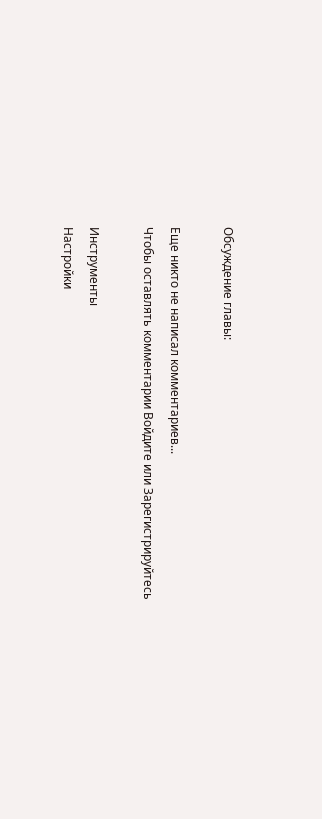Обсуждение главы:

Еще никто не написал комментариев...
Чтобы оставлять комментарии Войдите или Зарегистрируйтесь

Инструменты
Настройки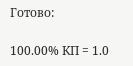Готово:

100.00% КП = 1.0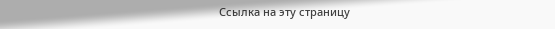Ссылка на эту страницу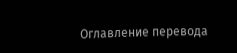Оглавление перевода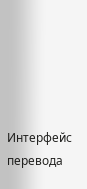Интерфейс перевода